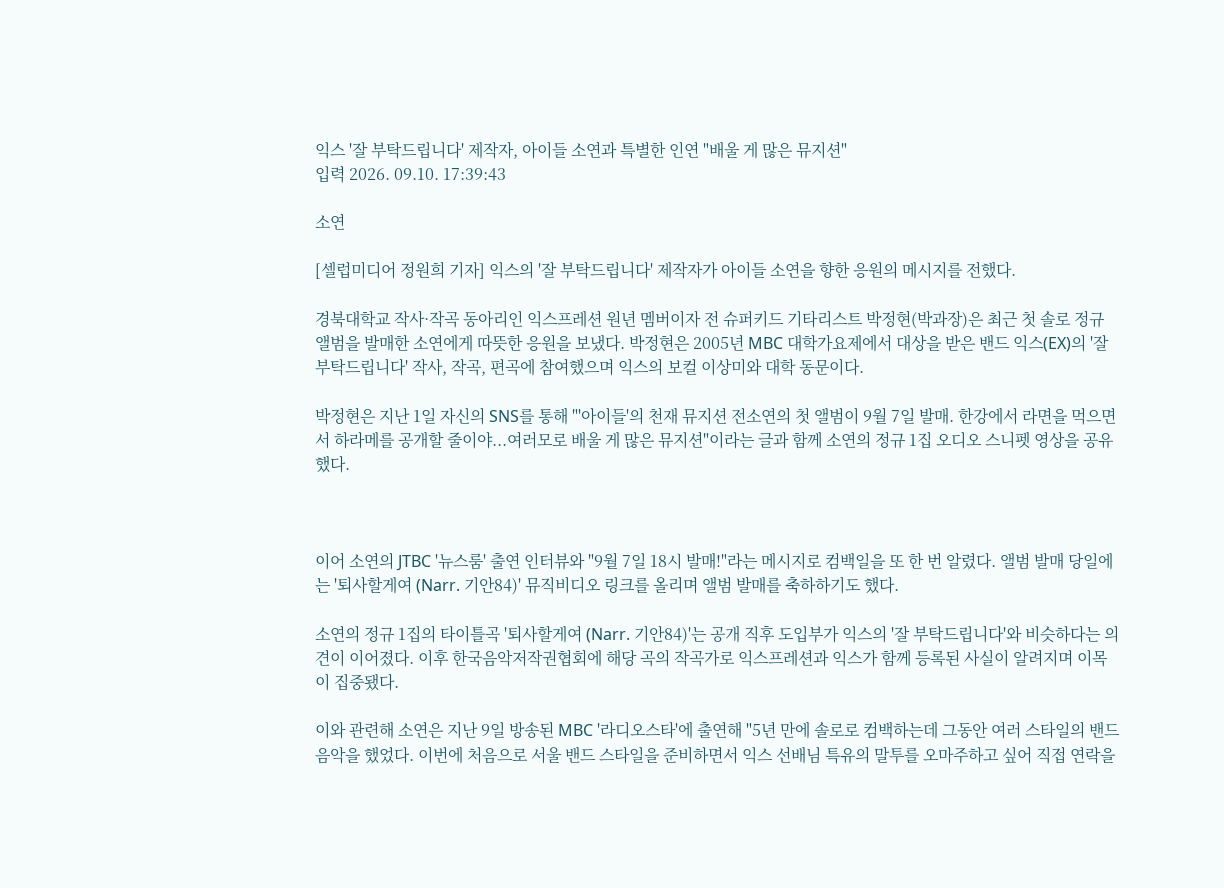익스 '잘 부탁드립니다' 제작자, 아이들 소연과 특별한 인연 "배울 게 많은 뮤지션"
입력 2026. 09.10. 17:39:43

소연

[셀럽미디어 정원희 기자] 익스의 '잘 부탁드립니다' 제작자가 아이들 소연을 향한 응원의 메시지를 전했다.

경북대학교 작사·작곡 동아리인 익스프레션 원년 멤버이자 전 슈퍼키드 기타리스트 박정현(박과장)은 최근 첫 솔로 정규 앨범을 발매한 소연에게 따뜻한 응원을 보냈다. 박정현은 2005년 MBC 대학가요제에서 대상을 받은 밴드 익스(EX)의 '잘 부탁드립니다' 작사, 작곡, 편곡에 참여했으며 익스의 보컬 이상미와 대학 동문이다.

박정현은 지난 1일 자신의 SNS를 통해 "'아이들'의 천재 뮤지션 전소연의 첫 앨범이 9월 7일 발매. 한강에서 라면을 먹으면서 하라메를 공개할 줄이야...여러모로 배울 게 많은 뮤지션"이라는 글과 함께 소연의 정규 1집 오디오 스니펫 영상을 공유했다.



이어 소연의 JTBC '뉴스룸' 출연 인터뷰와 "9월 7일 18시 발매!"라는 메시지로 컴백일을 또 한 번 알렸다. 앨범 발매 당일에는 '퇴사할게여 (Narr. 기안84)' 뮤직비디오 링크를 올리며 앨범 발매를 축하하기도 했다.

소연의 정규 1집의 타이틀곡 '퇴사할게여 (Narr. 기안84)'는 공개 직후 도입부가 익스의 '잘 부탁드립니다'와 비슷하다는 의견이 이어졌다. 이후 한국음악저작권협회에 해당 곡의 작곡가로 익스프레션과 익스가 함께 등록된 사실이 알려지며 이목이 집중됐다.

이와 관련해 소연은 지난 9일 방송된 MBC '라디오스타'에 출연해 "5년 만에 솔로로 컴백하는데 그동안 여러 스타일의 밴드 음악을 했었다. 이번에 처음으로 서울 밴드 스타일을 준비하면서 익스 선배님 특유의 말투를 오마주하고 싶어 직접 연락을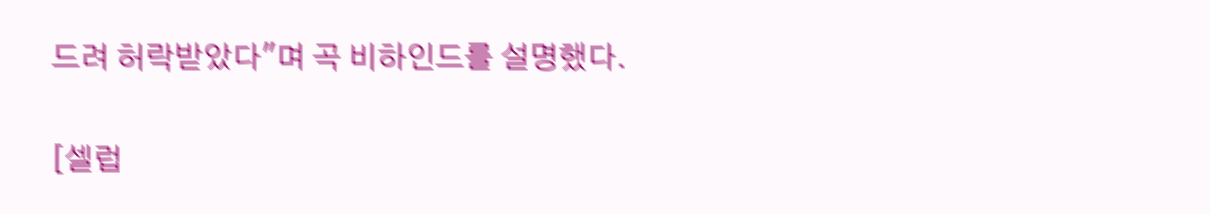드려 허락받았다"며 곡 비하인드를 설명했다.

[셀럽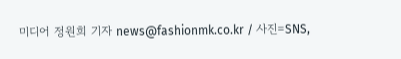미디어 정원희 기자 news@fashionmk.co.kr / 사진=SNS,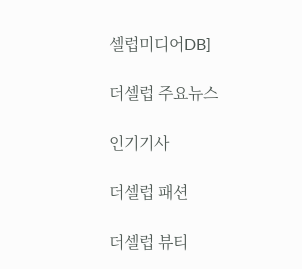셀럽미디어DB]

더셀럽 주요뉴스

인기기사

더셀럽 패션

더셀럽 뷰티